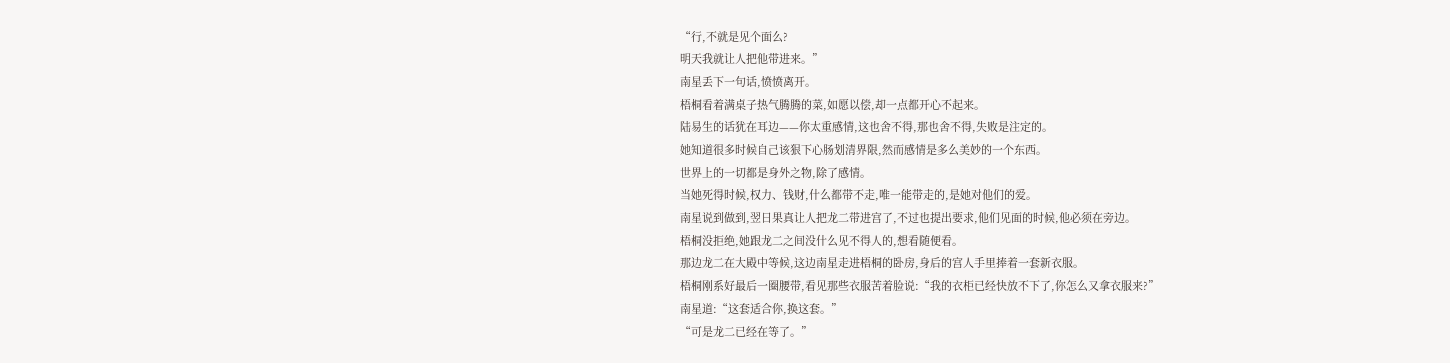“行,不就是见个面么?
明天我就让人把他带进来。”
南星丢下一句话,愤愤离开。
梧桐看着满桌子热气腾腾的菜,如愿以偿,却一点都开心不起来。
陆易生的话犹在耳边——你太重感情,这也舍不得,那也舍不得,失败是注定的。
她知道很多时候自己该狠下心肠划清界限,然而感情是多么美妙的一个东西。
世界上的一切都是身外之物,除了感情。
当她死得时候,权力、钱财,什么都带不走,唯一能带走的,是她对他们的爱。
南星说到做到,翌日果真让人把龙二带进宫了,不过也提出要求,他们见面的时候,他必须在旁边。
梧桐没拒绝,她跟龙二之间没什么见不得人的,想看随便看。
那边龙二在大殿中等候,这边南星走进梧桐的卧房,身后的宫人手里捧着一套新衣服。
梧桐刚系好最后一圈腰带,看见那些衣服苦着脸说:“我的衣柜已经快放不下了,你怎么又拿衣服来?”
南星道:“这套适合你,换这套。”
“可是龙二已经在等了。”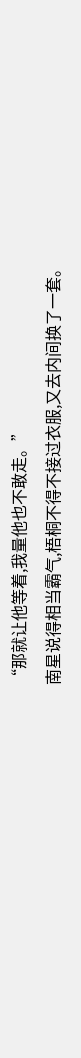“那就让他等着,我量他也不敢走。”
南星说得相当霸气,梧桐不得不接过衣服,又去内间换了一套。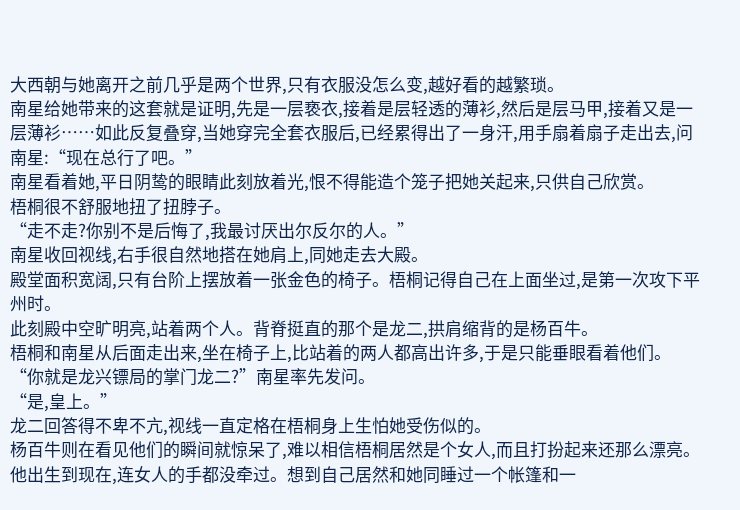大西朝与她离开之前几乎是两个世界,只有衣服没怎么变,越好看的越繁琐。
南星给她带来的这套就是证明,先是一层亵衣,接着是层轻透的薄衫,然后是层马甲,接着又是一层薄衫……如此反复叠穿,当她穿完全套衣服后,已经累得出了一身汗,用手扇着扇子走出去,问南星:“现在总行了吧。”
南星看着她,平日阴鸷的眼睛此刻放着光,恨不得能造个笼子把她关起来,只供自己欣赏。
梧桐很不舒服地扭了扭脖子。
“走不走?你别不是后悔了,我最讨厌出尔反尔的人。”
南星收回视线,右手很自然地搭在她肩上,同她走去大殿。
殿堂面积宽阔,只有台阶上摆放着一张金色的椅子。梧桐记得自己在上面坐过,是第一次攻下平州时。
此刻殿中空旷明亮,站着两个人。背脊挺直的那个是龙二,拱肩缩背的是杨百牛。
梧桐和南星从后面走出来,坐在椅子上,比站着的两人都高出许多,于是只能垂眼看着他们。
“你就是龙兴镖局的掌门龙二?”南星率先发问。
“是,皇上。”
龙二回答得不卑不亢,视线一直定格在梧桐身上生怕她受伤似的。
杨百牛则在看见他们的瞬间就惊呆了,难以相信梧桐居然是个女人,而且打扮起来还那么漂亮。
他出生到现在,连女人的手都没牵过。想到自己居然和她同睡过一个帐篷和一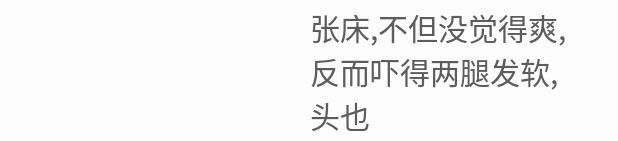张床,不但没觉得爽,反而吓得两腿发软,头也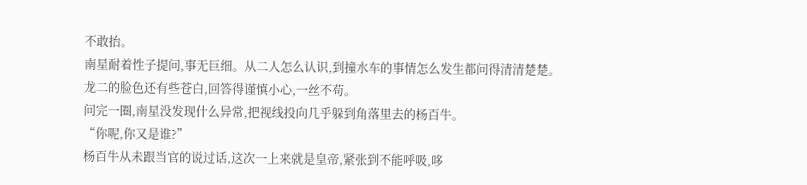不敢抬。
南星耐着性子提问,事无巨细。从二人怎么认识,到撞水车的事情怎么发生都问得清清楚楚。
龙二的脸色还有些苍白,回答得谨慎小心,一丝不苟。
问完一圈,南星没发现什么异常,把视线投向几乎躲到角落里去的杨百牛。
“你呢,你又是谁?”
杨百牛从未跟当官的说过话,这次一上来就是皇帝,紧张到不能呼吸,哆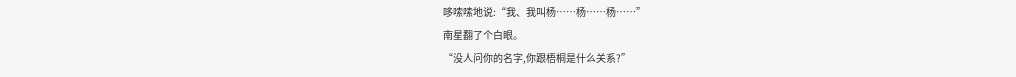哆嗦嗦地说:“我、我叫杨……杨……杨……”
南星翻了个白眼。
“没人问你的名字,你跟梧桐是什么关系?”